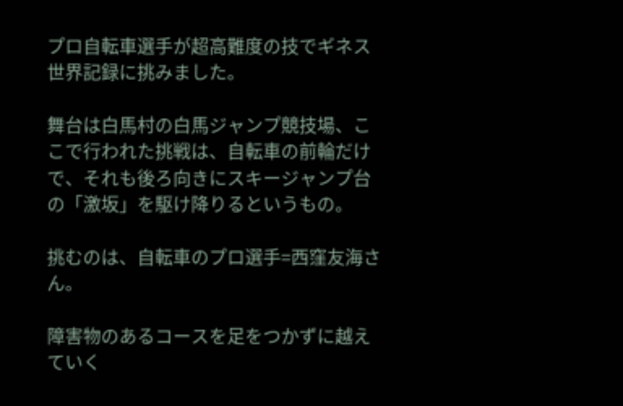プロ自転車選手が超高難度の技でギネス世界記録に挑みました。

舞台は白馬村の白馬ジャンプ競技場、ここで行われた挑戦は、自転車の前輪だけで、それも後ろ向きにスキージャンプ台の「激坂」を駆け降りるというもの。

挑むのは、自転車のプロ選手=西窪友海さん。

障害物のあるコースを足をつかずに越えていく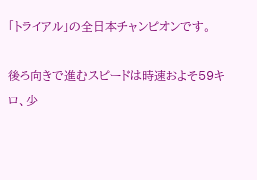「トライアル」の全日本チャンピオンです。

後ろ向きで進むスピードは時速およそ59キロ、少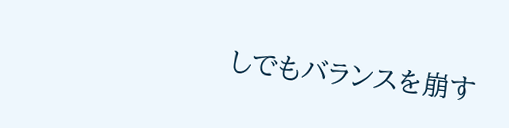しでもバランスを崩す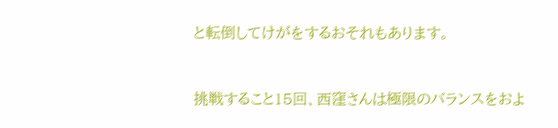と転倒してけがをするおそれもあります。



挑戦すること15回、西窪さんは極限のバランスをおよ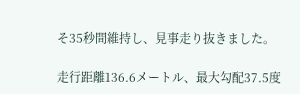そ35秒間維持し、見事走り抜きました。

走行距離136.6メートル、最大勾配37.5度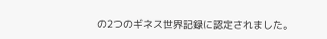の2つのギネス世界記録に認定されました。